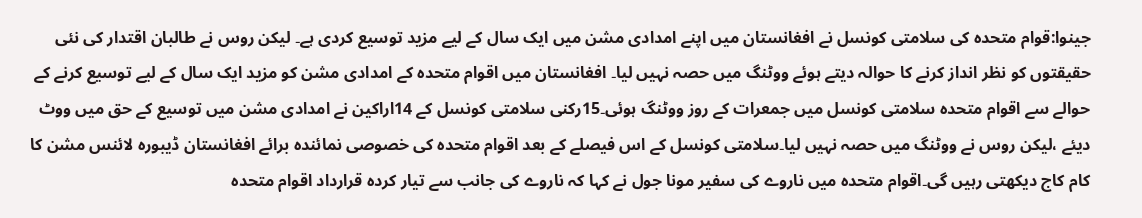جینوا:قوام متحدہ کی سلامتی کونسل نے افغانستان میں اپنے امدادی مشن میں ایک سال کے لیے مزید توسیع کردی ہے۔ لیکن روس نے طالبان اقتدار کی نئی حقیقتوں کو نظر انداز کرنے کا حوالہ دیتے ہوئے ووٹنگ میں حصہ نہیں لیا۔ افغانستان میں اقوام متحدہ کے امدادی مشن کو مزید ایک سال کے لیے توسیع کرنے کے حوالے سے اقوام متحدہ سلامتی کونسل میں جمعرات کے روز ووٹنگ ہوئی۔15رکنی سلامتی کونسل کے 14اراکین نے امدادی مشن میں توسیع کے حق میں ووٹ دیئے ،لیکن روس نے ووٹنگ میں حصہ نہیں لیا۔سلامتی کونسل کے اس فیصلے کے بعد اقوام متحدہ کی خصوصی نمائندہ برائے افغانستان ڈیبورہ لائنس مشن کا کام کاج دیکھتی رہیں گی۔اقوام متحدہ میں ناروے کی سفیر مونا جول نے کہا کہ ناروے کی جانب سے تیار کردہ قرارداد اقوام متحدہ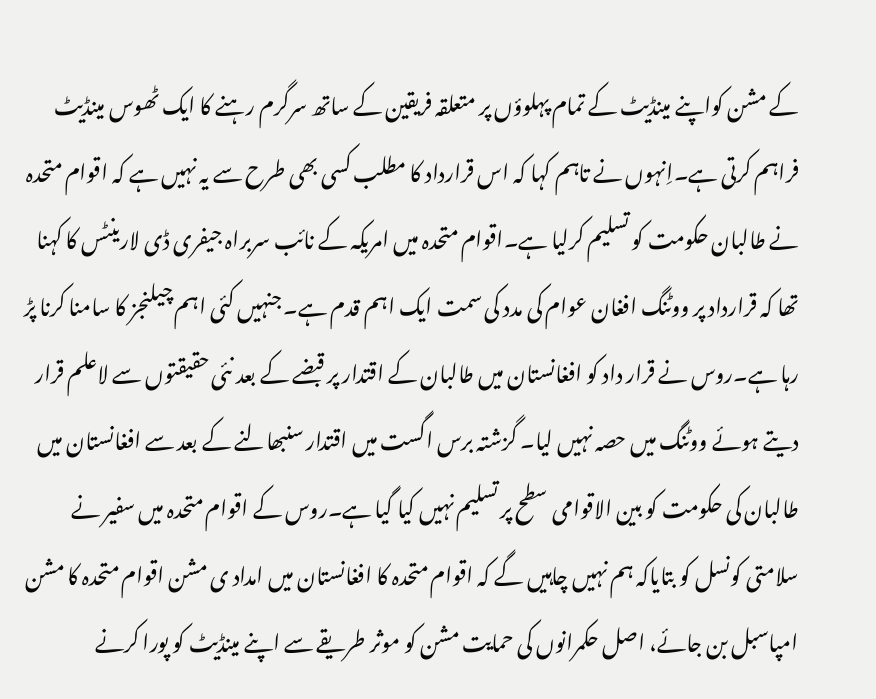کے مشن کواپنے مینڈیٹ کے تمام پہلوؤں پر متعلقہ فریقین کے ساتھ سرگرم رہنے کا ایک ٹھوس مینڈیٹ فراہم کرتی ہے۔اِنہوں نے تاہم کہا کہ اس قرارداد کا مطلب کسی بھی طرح سے یہ نہیں ہے کہ اقوام متحدہ نے طالبان حکومت کو تسلیم کرلیا ہے۔اقوام متحدہ میں امریکہ کے نائب سربراہ جیفری ڈی لارینٹس کا کہنا تھا کہ قرارداد پر ووٹنگ افغان عوام کی مدد کی سمت ایک اہم قدم ہے۔ جنہیں کئی اہم چیلنجز کا سامنا کرنا پڑ رہا ہے۔روس نے قرار داد کو افغانستان میں طالبان کے اقتدار پر قبضے کے بعد نئی حقیقتوں سے لاعلم قرار دیتے ہوئے ووٹنگ میں حصہ نہیں لیا۔ گزشتہ برس اگست میں اقتدار سنبھالنے کے بعد سے افغانستان میں طالبان کی حکومت کو بین الاقوامی سطح پر تسلیم نہیں کیا گیا ہے۔روس کے اقوام متحدہ میں سفیر نے سلامتی کونسل کو بتایاکہ ہم نہیں چاہیں گے کہ اقوام متحدہ کا افغانستان میں امداد ی مشن اقوام متحدہ کا مشن امپاسبل بن جائے، اصل حکمرانوں کی حمایت مشن کو موثر طریقے سے اپنے مینڈیٹ کو پورا کرنے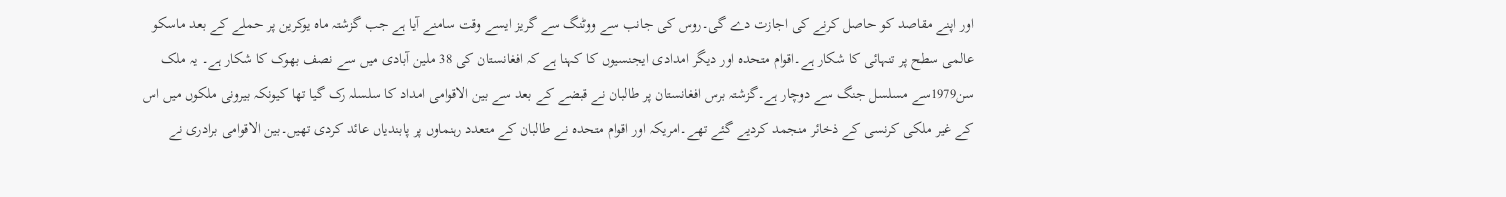اور اپنے مقاصد کو حاصل کرنے کی اجازت دے گی۔روس کی جانب سے ووٹنگ سے گریز ایسے وقت سامنے آیا ہے جب گزشتہ ماہ یوکرین پر حملے کے بعد ماسکو عالمی سطح پر تنہائی کا شکار ہے۔اقوام متحدہ اور دیگر امدادی ایجنسیوں کا کہنا ہے کہ افغانستان کی 38 ملین آبادی میں سے نصف بھوک کا شکار ہے۔ یہ ملک سن1979سے مسلسل جنگ سے دوچار ہے۔گزشتہ برس افغانستان پر طالبان نے قبضے کے بعد سے بین الاقوامی امداد کا سلسلہ رک گیا تھا کیونکہ بیرونی ملکوں میں اس کے غیر ملکی کرنسی کے ذخائر منجمد کردیے گئے تھے۔امریکہ اور اقوام متحدہ نے طالبان کے متعدد رہنماوں پر پابندیاں عائد کردی تھیں۔بین الاقوامی برادری نے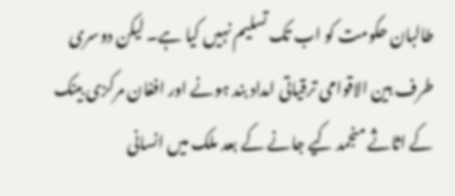طالبان حکومت کو اب تک تسلیم نہیں کیا ہے۔ لیکن دوسری طرف بین الاقوامی ترقیاتی امداد بند ہونے اور افغان مرکزی بینک کے اثاثے منجمد کیے جانے کے بعد ملک میں انسانی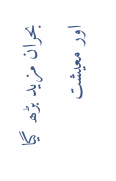بحران مزید بڑھ گیا اور معیشت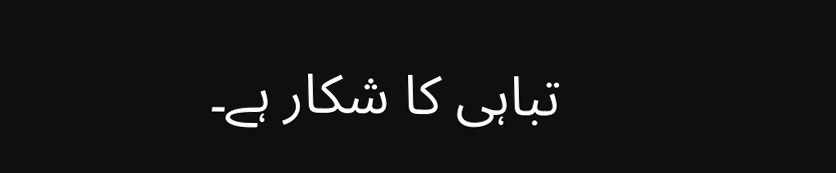تباہی کا شکار ہے۔